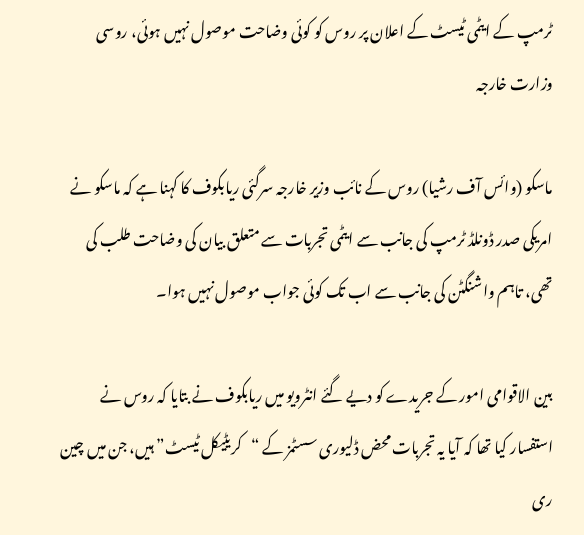ٹرمپ کے ایٹمی ٹیسٹ کے اعلان پر روس کو کوئی وضاحت موصول نہیں ہوئی، روسی وزارت خارجہ

ماسکو (وائس آف رشیا) روس کے نائب وزیر خارجہ سرگئی ریابکوف کا کہنا ہے کہ ماسکو نے امریکی صدر ڈونلڈ ٹرمپ کی جانب سے ایٹمی تجربات سے متعلق بیان کی وضاحت طلب کی تھی، تاہم واشنگٹن کی جانب سے اب تک کوئی جواب موصول نہیں ہوا۔

بین الاقوامی امور کے جریدے کو دیے گئے انٹرویو میں ریابکوف نے بتایا کہ روس نے استفسار کیا تھا کہ آیا یہ تجربات محض ڈلیوری سسٹمز کے “کریٹیکل ٹیسٹ” ہیں، جن میں چین ری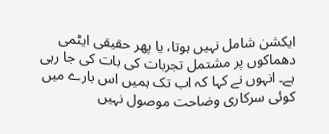ایکشن شامل نہیں ہوتا، یا پھر حقیقی ایٹمی دھماکوں پر مشتمل تجربات کی بات کی جا رہی ہے۔ انہوں نے کہا کہ اب تک ہمیں اس بارے میں کوئی سرکاری وضاحت موصول نہیں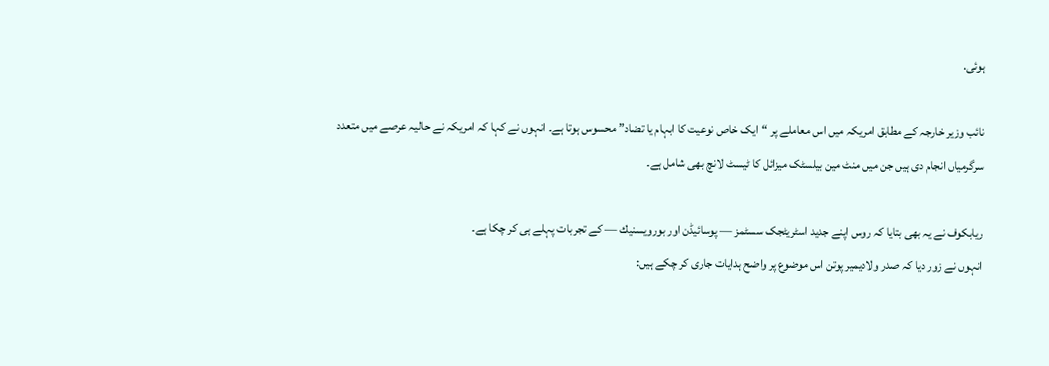ہوئی.

نائب وزیر خارجہ کے مطابق امریکہ میں اس معاملے پر “ایک خاص نوعیت کا ابہام یا تضاد” محسوس ہوتا ہے۔ انہوں نے کہا کہ امریکہ نے حالیہ عرصے میں متعدد سرگرمیاں انجام دی ہیں جن میں منٹ مین بیلسٹک میزائل کا ٹیسٹ لانچ بھی شامل ہے۔

ریابکوف نے یہ بھی بتایا کہ روس اپنے جدید اسٹریٹجک سسٹمز — پوسائیڈن اور بورویسنیك — کے تجربات پہلے ہی کر چکا ہے۔
انہوں نے زور دیا کہ صدر ولادیمیر پوتن اس موضوع پر واضح ہدایات جاری کر چکے ہیں: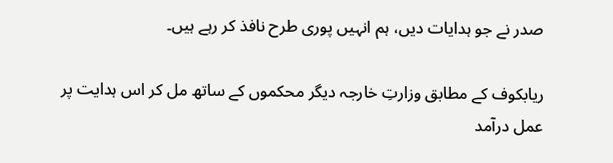صدر نے جو ہدایات دیں، ہم انہیں پوری طرح نافذ کر رہے ہیں۔

ریابکوف کے مطابق وزارتِ خارجہ دیگر محکموں کے ساتھ مل کر اس ہدایت پر عمل درآمد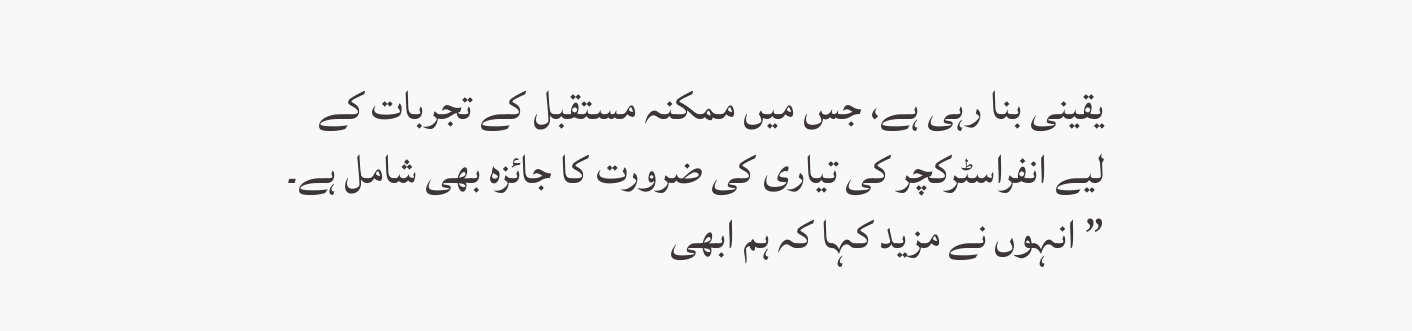یقینی بنا رہی ہے، جس میں ممکنہ مستقبل کے تجربات کے لیے انفراسٹرکچر کی تیاری کی ضرورت کا جائزہ بھی شامل ہے۔
” انہوں نے مزید کہا کہ ہم ابھی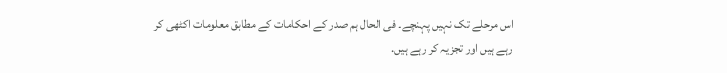اس مرحلے تک نہیں پہنچے۔ فی الحال ہم صدر کے احکامات کے مطابق معلومات اکٹھی کر رہے ہیں اور تجزیہ کر رہے ہیں.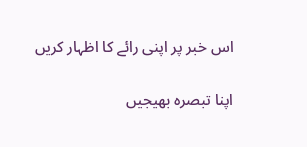اس خبر پر اپنی رائے کا اظہار کریں

اپنا تبصرہ بھیجیں